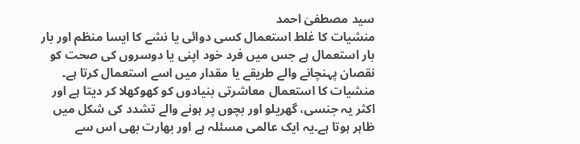سید مصطفیٰ احمد
منشیات کا غلط استعمال کسی دوائی یا نشے کا ایسا منظم اور بار بار استعمال ہے جس میں فرد خود اپنی یا دوسروں کی صحت کو نقصان پہنچانے والے طریقے یا مقدار میں اسے استعمال کرتا ہے۔ منشیات کا استعمال معاشرتی بنیادوں کو کھوکھلا کر دیتا ہے اور اکثر یہ جنسی، گھریلو اور بچوں پر ہونے والے تشدد کی شکل میں ظاہر ہوتا ہے۔یہ ایک عالمی مسئلہ ہے اور بھارت بھی اس سے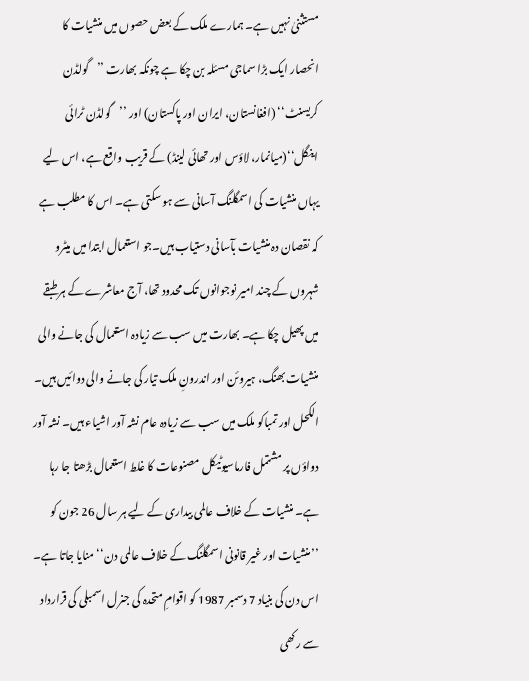مستثنیٰ نہیں ہے۔ ہمارے ملک کے بعض حصوں میں منشیات کا انحصار ایک بڑا سماجی مسئلہ بن چکا ہے چونکہ بھارت ’’گولڈن کریسنٹ‘‘ (افغانستان، ایران اور پاکستان) اور ’’گولڈن ٹرائی اینگل‘‘(میانمار، لاؤس اور تھائی لینڈ) کے قریب واقع ہے، اس لیے یہاں منشیات کی اسمگلنگ آسانی سے ہو سکتی ہے۔ اس کا مطلب ہے کہ نقصان دہ منشیات بآسانی دستیاب ہیں۔جو استعمال ابتدا میں میٹرو شہروں کے چند امیر نوجوانوں تک محدود تھا، آج معاشرے کے ہر طبقے میں پھیل چکا ہے۔ بھارت میں سب سے زیادہ استعمال کی جانے والی منشیات بھنگ، ہیروئن اور اندرونِ ملک تیار کی جانے والی دوائیں ہیں۔ الکحل اور تمباکو ملک میں سب سے زیادہ عام نشہ آور اشیاء ہیں۔ نشہ آور دواؤں پر مشتمل فارماسیوٹیکل مصنوعات کا غلط استعمال بڑھتا جا رہا ہے۔ منشیات کے خلاف عالمی بیداری کے لیے ہر سال 26 جون کو ’’منشیات اور غیر قانونی اسمگلنگ کے خلاف عالمی دن‘‘ منایا جاتا ہے۔ اس دن کی بنیاد 7 دسمبر 1987 کو اقوامِ متحدہ کی جنرل اسمبلی کی قرارداد سے رکھی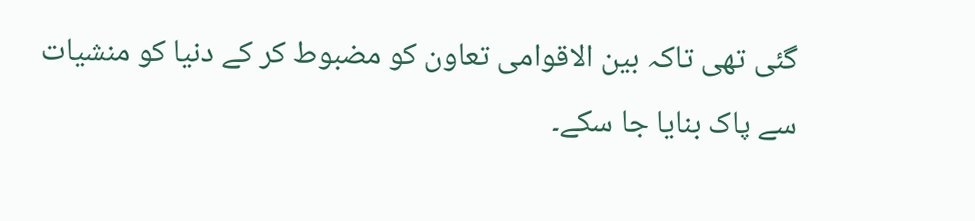گئی تھی تاکہ بین الاقوامی تعاون کو مضبوط کر کے دنیا کو منشیات سے پاک بنایا جا سکے۔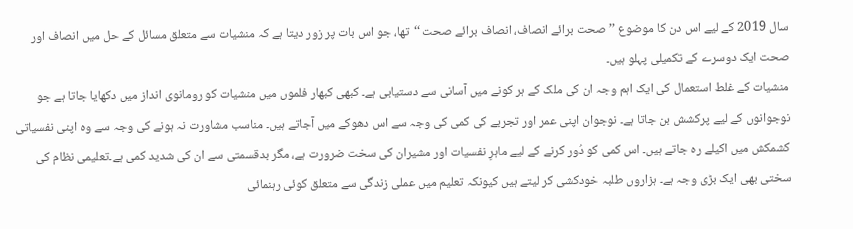سال 2019 کے لیے اس دن کا موضوع ’’صحت برائے انصاف، انصاف برائے صحت ‘‘تھا، جو اس بات پر زور دیتا ہے کہ منشیات سے متعلق مسائل کے حل میں انصاف اور صحت ایک دوسرے کے تکمیلی پہلو ہیں۔
منشیات کے غلط استعمال کی ایک اہم وجہ ان کی ملک کے ہر کونے میں آسانی سے دستیابی ہے۔ کبھی کبھار فلموں میں منشیات کو رومانوی انداز میں دکھایا جاتا ہے جو نوجوانوں کے لیے پرکشش بن جاتا ہے۔ نوجوان اپنی عمر اور تجربے کی کمی کی وجہ سے اس دھوکے میں آجاتے ہیں۔ مناسب مشاورت نہ ہونے کی وجہ سے وہ اپنی نفسیاتی کشمکش میں اکیلے رہ جاتے ہیں۔ اس کمی کو دُور کرنے کے لیے ماہرِ نفسیات اور مشیران کی سخت ضرورت ہے، مگر بدقسمتی سے ان کی شدید کمی ہے۔تعلیمی نظام کی سختی بھی ایک بڑی وجہ ہے۔ ہزاروں طلبہ خودکشی کر لیتے ہیں کیونکہ تعلیم میں عملی زندگی سے متعلق کوئی رہنمائی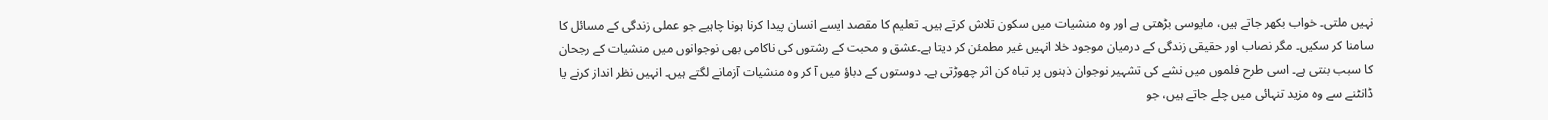نہیں ملتی۔ خواب بکھر جاتے ہیں، مایوسی بڑھتی ہے اور وہ منشیات میں سکون تلاش کرتے ہیں۔ تعلیم کا مقصد ایسے انسان پیدا کرنا ہونا چاہیے جو عملی زندگی کے مسائل کا سامنا کر سکیں۔ مگر نصاب اور حقیقی زندگی کے درمیان موجود خلا انہیں غیر مطمئن کر دیتا ہے۔عشق و محبت کے رشتوں کی ناکامی بھی نوجوانوں میں منشیات کے رجحان کا سبب بنتی ہے۔ اسی طرح فلموں میں نشے کی تشہیر نوجوان ذہنوں پر تباہ کن اثر چھوڑتی ہے۔ دوستوں کے دباؤ میں آ کر وہ منشیات آزمانے لگتے ہیں۔ انہیں نظر انداز کرنے یا ڈانٹنے سے وہ مزید تنہائی میں چلے جاتے ہیں، جو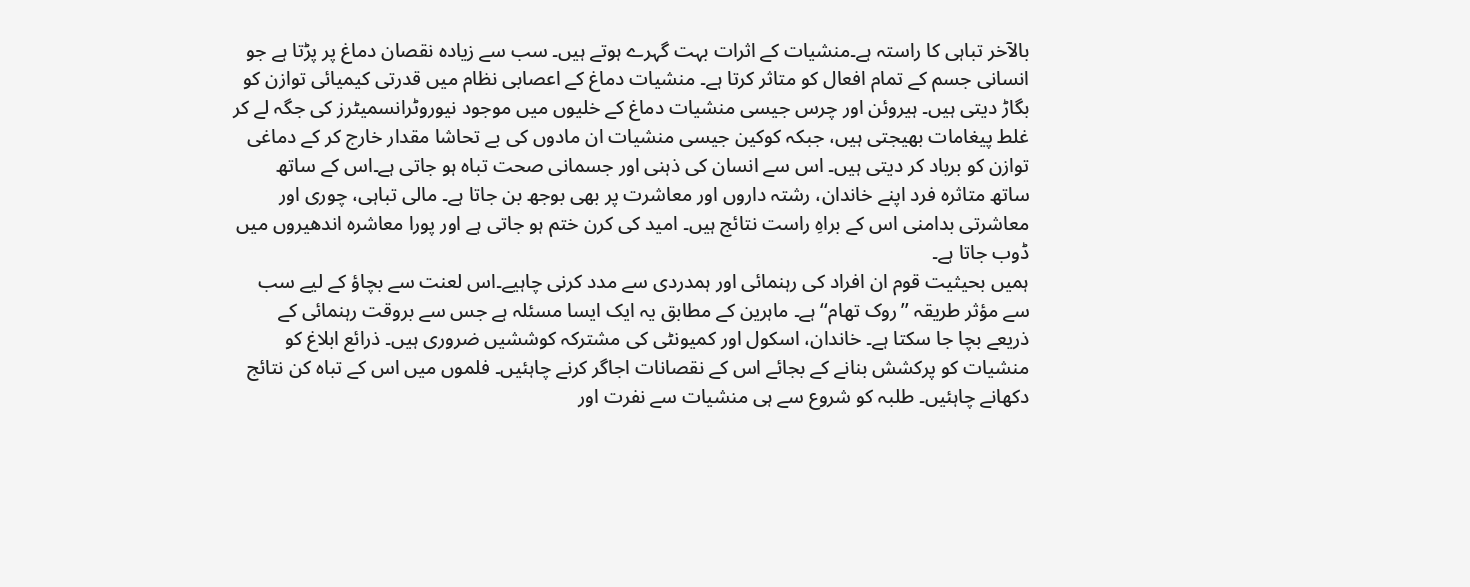بالآخر تباہی کا راستہ ہے۔منشیات کے اثرات بہت گہرے ہوتے ہیں۔ سب سے زیادہ نقصان دماغ پر پڑتا ہے جو انسانی جسم کے تمام افعال کو متاثر کرتا ہے۔ منشیات دماغ کے اعصابی نظام میں قدرتی کیمیائی توازن کو بگاڑ دیتی ہیں۔ ہیروئن اور چرس جیسی منشیات دماغ کے خلیوں میں موجود نیوروٹرانسمیٹرز کی جگہ لے کر غلط پیغامات بھیجتی ہیں، جبکہ کوکین جیسی منشیات ان مادوں کی بے تحاشا مقدار خارج کر کے دماغی توازن کو برباد کر دیتی ہیں۔ اس سے انسان کی ذہنی اور جسمانی صحت تباہ ہو جاتی ہے۔اس کے ساتھ ساتھ متاثرہ فرد اپنے خاندان، رشتہ داروں اور معاشرت پر بھی بوجھ بن جاتا ہے۔ مالی تباہی، چوری اور معاشرتی بدامنی اس کے براہِ راست نتائج ہیں۔ امید کی کرن ختم ہو جاتی ہے اور پورا معاشرہ اندھیروں میں ڈوب جاتا ہے۔
ہمیں بحیثیت قوم ان افراد کی رہنمائی اور ہمدردی سے مدد کرنی چاہیے۔اس لعنت سے بچاؤ کے لیے سب سے مؤثر طریقہ ’’روک تھام‘‘ ہے۔ ماہرین کے مطابق یہ ایک ایسا مسئلہ ہے جس سے بروقت رہنمائی کے ذریعے بچا جا سکتا ہے۔ خاندان، اسکول اور کمیونٹی کی مشترکہ کوششیں ضروری ہیں۔ ذرائع ابلاغ کو منشیات کو پرکشش بنانے کے بجائے اس کے نقصانات اجاگر کرنے چاہئیں۔ فلموں میں اس کے تباہ کن نتائج دکھانے چاہئیں۔ طلبہ کو شروع سے ہی منشیات سے نفرت اور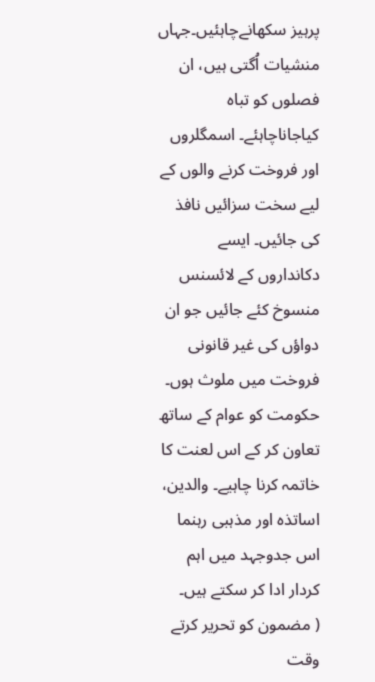پرہیز سکھانےچاہئیں۔جہاں منشیات اُگتی ہیں، ان فصلوں کو تباہ کیاجاناچاہئے۔ اسمگلروں اور فروخت کرنے والوں کے لیے سخت سزائیں نافذ کی جائیں۔ ایسے دکانداروں کے لائسنس منسوخ کئے جائیں جو ان دواؤں کی غیر قانونی فروخت میں ملوث ہوں۔ حکومت کو عوام کے ساتھ تعاون کر کے اس لعنت کا خاتمہ کرنا چاہیے۔ والدین، اساتذہ اور مذہبی رہنما اس جدوجہد میں اہم کردار ادا کر سکتے ہیں۔
( مضمون کو تحریر کرتے وقت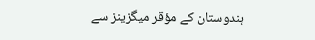ہندوستان کے مؤقر میگزینز سے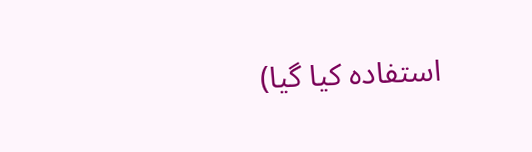استفادہ کیا گیا)